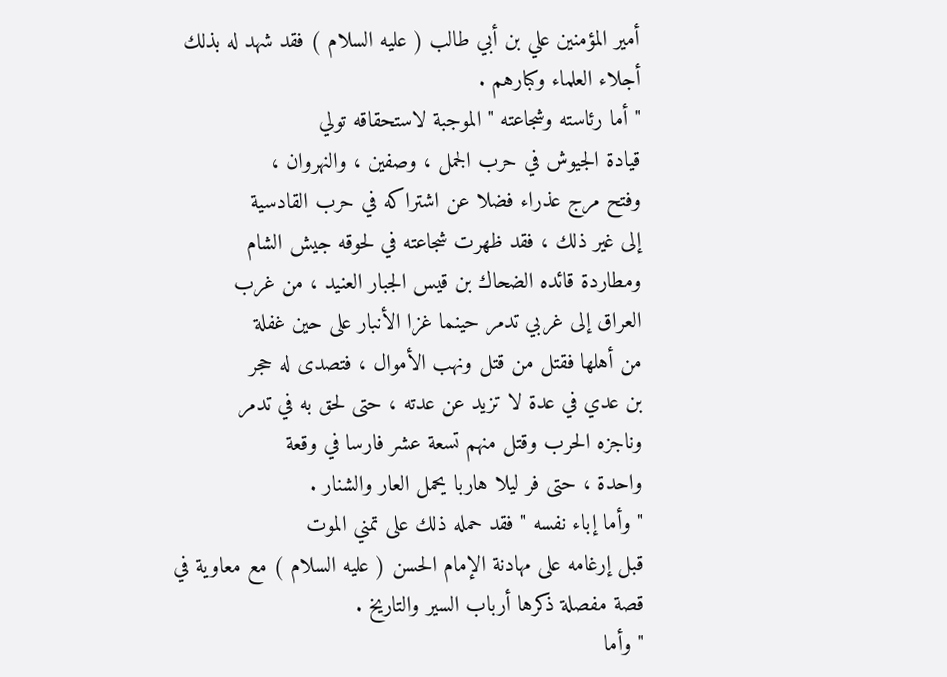أمير المؤمنين علي بن أبي طالب ( عليه السلام ) فقد شهد له بذلك
أجلاء العلماء وكبارهم .
" أما رئاسته وشجاعته " الموجبة لاستحقاقه تولي
قيادة الجيوش في حرب الجمل ، وصفين ، والنهروان ،
وفتح مرج عذراء فضلا عن اشتراكه في حرب القادسية
إلى غير ذلك ، فقد ظهرت شجاعته في لحوقه جيش الشام
ومطاردة قائده الضحاك بن قيس الجبار العنيد ، من غرب
العراق إلى غربي تدمر حينما غزا الأنبار على حين غفلة
من أهلها فقتل من قتل ونهب الأموال ، فتصدى له حجر
بن عدي في عدة لا تزيد عن عدته ، حتى لحق به في تدمر
وناجزه الحرب وقتل منهم تسعة عشر فارسا في وقعة
واحدة ، حتى فر ليلا هاربا يحمل العار والشنار .
" وأما إباء نفسه " فقد حمله ذلك على تمني الموت
قبل إرغامه على مهادنة الإمام الحسن ( عليه السلام ) مع معاوية في
قصة مفصلة ذكرها أرباب السير والتاريخ .
" وأما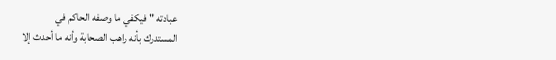عبادته " فيكفي ما وصفه الحاكم في
المستدرك بأنه راهب الصحابة وأنه ما أحدث إلا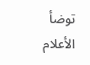توضأ
الأعلام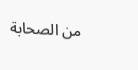من الصحابة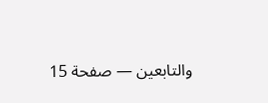والتابعين — صفحة 15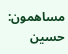مساهمون: حسين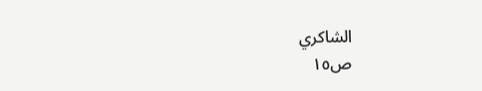الشاكري
ص١٥